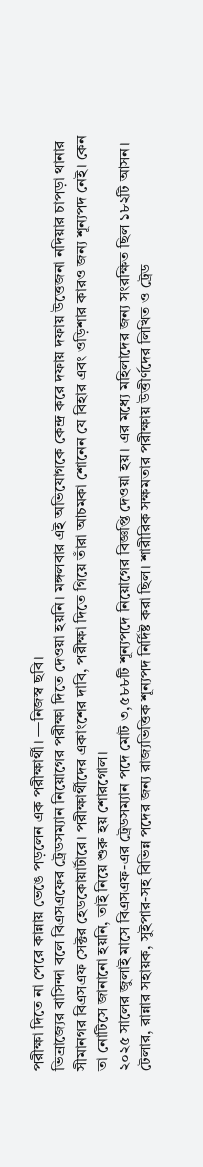পরীক্ষা দিতে না পেরে কান্নায় ভেঙে পড়লেন এক পরীক্ষার্থী। —নিজস্ব ছবি।
ভিন্রাজ্যের বাসিন্দা বলে বিএসএফের ট্রেডসম্যান নিয়োগের পরীক্ষা দিতে দেওয়া হয়নি। মঙ্গলবার এই অভিযোগকে কেন্দ্র করে দফায় দফায় উত্তেজনা নদিয়ার চাপড়া থানার সীমানগর বিএসএফ সেক্টর হেডকোয়ার্টারে। পরীক্ষার্থীদের একাংশের দাবি, পরীক্ষা দিতে গিয়ে তাঁরা আচমকা শোনেন যে বিহার এবং ওড়িশার কারও জন্য শূন্যপদ নেই। কেন তা নোটিসে জানানো হয়নি, তাই নিয়ে শুরু হয় শোরগোল।
২০২৫ সালের জুলাই মাসে বিএসএফ-এর ট্রেডসম্যান পদে মোট ৩,৫৮৮টি শূন্যপদে নিয়োগের বিজ্ঞপ্তি দেওয়া হয়। এর মধ্যে মহিলাদের জন্য সংরক্ষিত ছিল ১৮২টি আসন। টেলার, রান্নার সহায়ক, সুইপার-সহ বিভিন্ন পদের জন্য রাজ্যভিত্তিক শূন্যপদ নির্দিষ্ট করা ছিল। শারীরিক সক্ষমতার পরীক্ষায় উত্তীর্ণদের লিখিত ও ট্রেড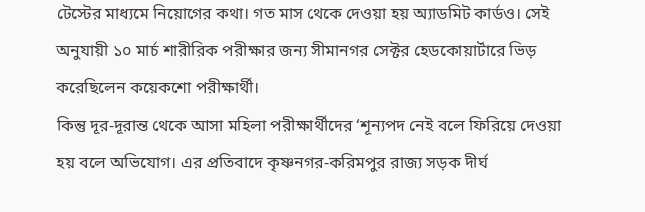টেস্টের মাধ্যমে নিয়োগের কথা। গত মাস থেকে দেওয়া হয় অ্যাডমিট কার্ডও। সেই অনুযায়ী ১০ মার্চ শারীরিক পরীক্ষার জন্য সীমানগর সেক্টর হেডকোয়ার্টারে ভিড় করেছিলেন কয়েকশো পরীক্ষার্থী।
কিন্তু দূর-দূরান্ত থেকে আসা মহিলা পরীক্ষার্থীদের ‘শূন্যপদ নেই বলে ফিরিয়ে দেওয়া হয় বলে অভিযোগ। এর প্রতিবাদে কৃষ্ণনগর-করিমপুর রাজ্য সড়ক দীর্ঘ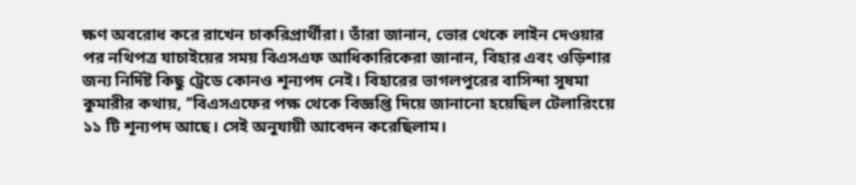ক্ষণ অবরোধ করে রাখেন চাকরিপ্রার্থীরা। তাঁরা জানান, ভোর থেকে লাইন দেওয়ার পর নথিপত্র যাচাইয়ের সময় বিএসএফ আধিকারিকেরা জানান, বিহার এবং ওড়িশার জন্য নির্দিষ্ট কিছু ট্রেডে কোনও শূন্যপদ নেই। বিহারের ভাগলপুরের বাসিন্দা সুষমা কুমারীর কথায়, ‘‘বিএসএফের পক্ষ থেকে বিজ্ঞপ্তি দিয়ে জানানো হয়েছিল টেলারিংয়ে ১১ টি শূন্যপদ আছে। সেই অনুযায়ী আবেদন করেছিলাম।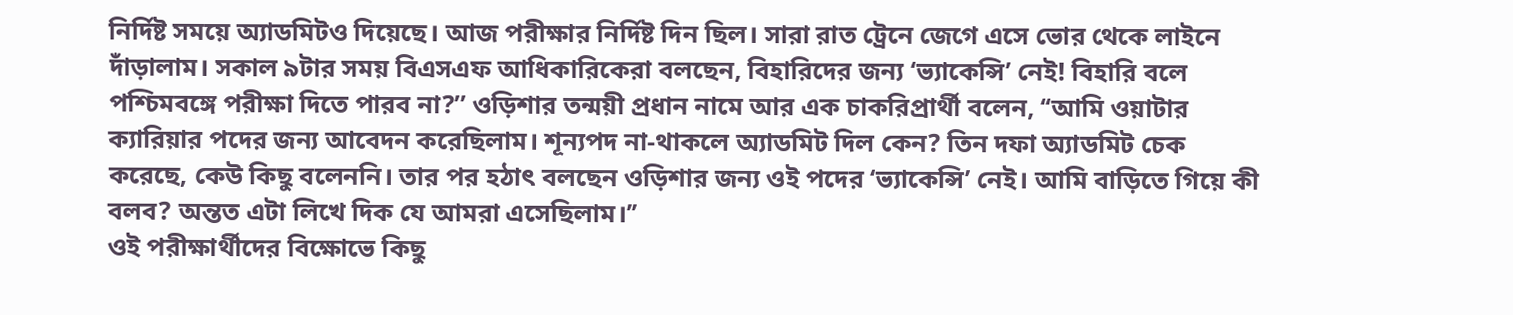নির্দিষ্ট সময়ে অ্যাডমিটও দিয়েছে। আজ পরীক্ষার নির্দিষ্ট দিন ছিল। সারা রাত ট্রেনে জেগে এসে ভোর থেকে লাইনে দাঁড়ালাম। সকাল ৯টার সময় বিএসএফ আধিকারিকেরা বলছেন, বিহারিদের জন্য ‘ভ্যাকেন্সি’ নেই! বিহারি বলে পশ্চিমবঙ্গে পরীক্ষা দিতে পারব না?’’ ওড়িশার তন্ময়ী প্রধান নামে আর এক চাকরিপ্রার্থী বলেন, ‘‘আমি ওয়াটার ক্যারিয়ার পদের জন্য আবেদন করেছিলাম। শূন্যপদ না-থাকলে অ্যাডমিট দিল কেন? তিন দফা অ্যাডমিট চেক করেছে, কেউ কিছু বলেননি। তার পর হঠাৎ বলছেন ওড়িশার জন্য ওই পদের ‘ভ্যাকেন্সি’ নেই। আমি বাড়িতে গিয়ে কী বলব? অন্তত এটা লিখে দিক যে আমরা এসেছিলাম।’’
ওই পরীক্ষার্থীদের বিক্ষোভে কিছু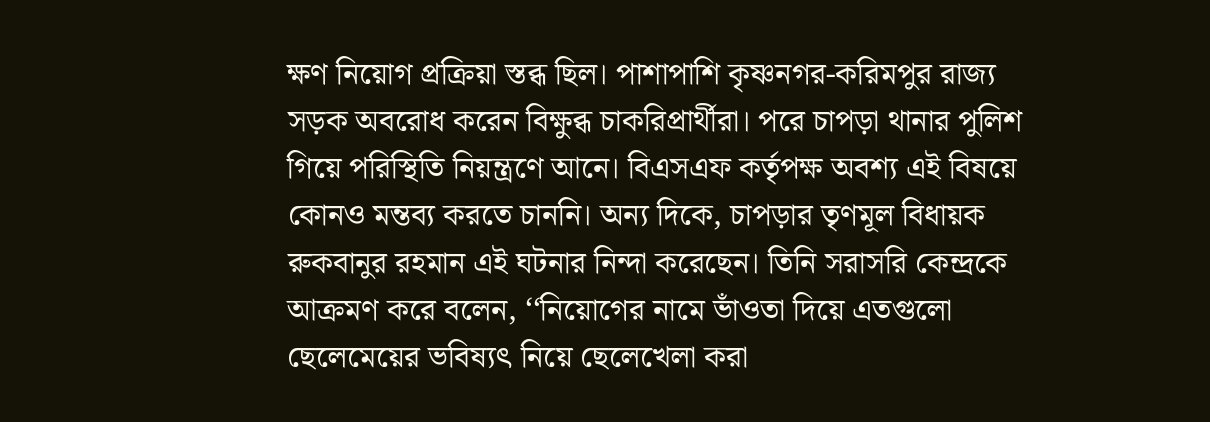ক্ষণ নিয়োগ প্রক্রিয়া স্তব্ধ ছিল। পাশাপাশি কৃষ্ণনগর-করিমপুর রাজ্য সড়ক অবরোধ করেন বিক্ষুব্ধ চাকরিপ্রার্থীরা। পরে চাপড়া থানার পুলিশ গিয়ে পরিস্থিতি নিয়ন্ত্রণে আনে। বিএসএফ কর্তৃপক্ষ অবশ্য এই বিষয়ে কোনও মন্তব্য করতে চাননি। অন্য দিকে, চাপড়ার তৃণমূল বিধায়ক রুকবানুর রহমান এই ঘটনার নিন্দা করেছেন। তিনি সরাসরি কেন্দ্রকে আক্রমণ করে বলেন, ‘‘নিয়োগের নামে ভাঁওতা দিয়ে এতগুলো ছেলেমেয়ের ভবিষ্যৎ নিয়ে ছেলেখেলা করা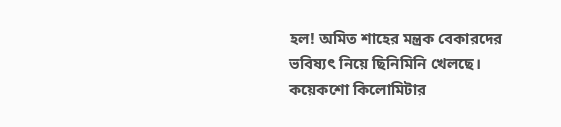হল! অমিত শাহের মন্ত্রক বেকারদের ভবিষ্যৎ নিয়ে ছিনিমিনি খেলছে। কয়েকশো কিলোমিটার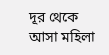দূর থেকে আসা মহিলা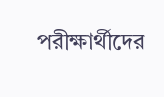পরীক্ষার্থীদের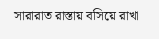সারারাত রাস্তায় বসিয়ে রাখা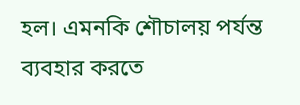হল। এমনকি শৌচালয় পর্যন্ত ব্যবহার করতে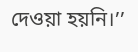দেওয়া হয়নি।’’